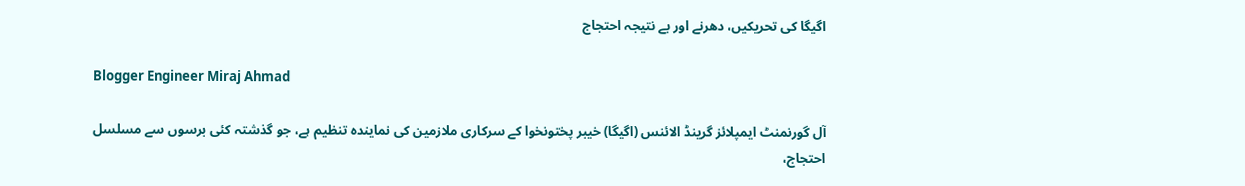اگیگا کی تحریکیں، دھرنے اور بے نتیجہ احتجاج

Blogger Engineer Miraj Ahmad

آل گورنمنٹ ایمپلائز گرینڈ الائنس (اگیگا) خیبر پختونخوا کے سرکاری ملازمین کی نمایندہ تنظیم ہے، جو گذشتہ کئی برسوں سے مسلسل احتجاج،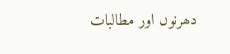دھرنوں اور مطالبات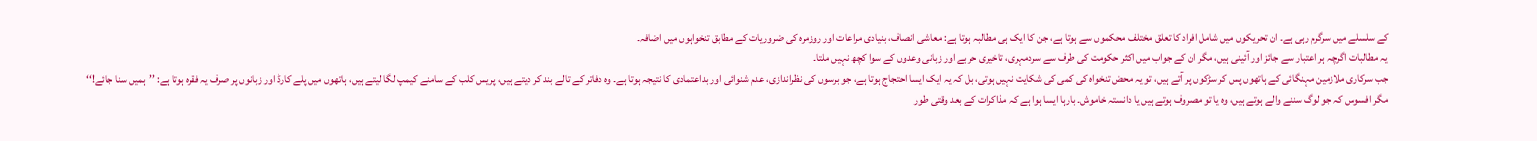کے سلسلے میں سرگرم رہی ہے۔ ان تحریکوں میں شامل افراد کا تعلق مختلف محکموں سے ہوتا ہے، جن کا ایک ہی مطالبہ ہوتا ہے: معاشی انصاف، بنیادی مراعات اور روزمرہ کی ضروریات کے مطابق تنخواہوں میں اضافہ۔
یہ مطالبات اگرچہ ہر اعتبار سے جائز اور آئینی ہیں، مگر ان کے جواب میں اکثر حکومت کی طرف سے سردمہری، تاخیری حربے اور زبانی وعدوں کے سوا کچھ نہیں ملتا۔
جب سرکاری ملازمین مہنگائی کے ہاتھوں پس کر سڑکوں پر آتے ہیں، تو یہ محض تنخواہ کی کمی کی شکایت نہیں ہوتی، بل کہ یہ ایک ایسا احتجاج ہوتا ہے، جو برسوں کی نظراندازی، عدم شنوائی اور بداعتمادی کا نتیجہ ہوتا ہے۔ وہ دفاتر کے تالے بند کر دیتے ہیں، پریس کلب کے سامنے کیمپ لگا لیتے ہیں، ہاتھوں میں پلے کارڈ اور زبانوں پر صرف یہ فقرہ ہوتا ہے: ’’ہمیں سنا جائے!‘‘
مگر افسوس کہ جو لوگ سننے والے ہوتے ہیں، وہ یا تو مصروف ہوتے ہیں یا دانستہ خاموش۔ بارہا ایسا ہوا ہے کہ مذاکرات کے بعد وقتی طور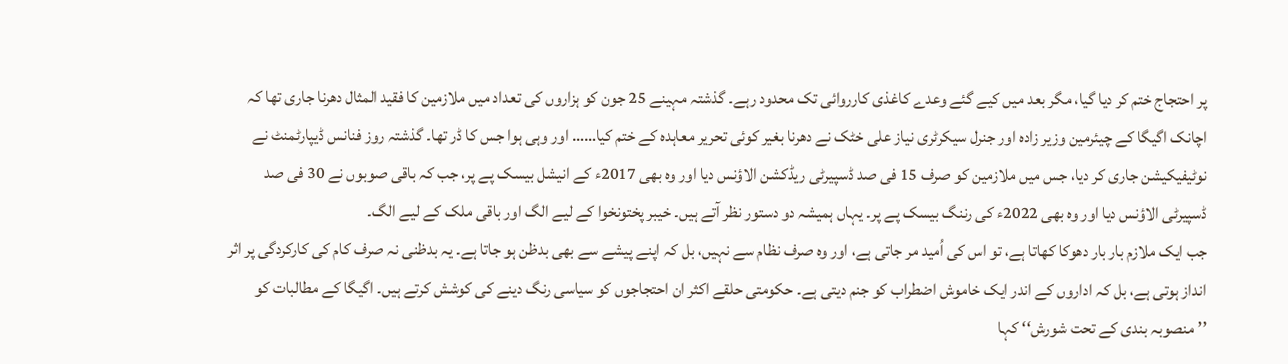پر احتجاج ختم کر دیا گیا، مگر بعد میں کیے گئے وعدے کاغذی کارروائی تک محدود رہے۔ گذشتہ مہینے 25 جون کو ہزاروں کی تعداد میں ملازمین کا فقید المثال دھرنا جاری تھا کہ اچانک اگیگا کے چیئرمین وزیر زادہ اور جنرل سیکرٹری نیاز علی خٹک نے دھرنا بغیر کوئی تحریر معاہدہ کے ختم کیا…… اور وہی ہوا جس کا ڈر تھا۔ گذشتہ روز فنانس ڈیپارٹمنٹ نے نوٹیفیکیشن جاری کر دیا، جس میں ملازمین کو صرف 15 فی صد ڈسپیرٹی ریڈکشن الاؤنس دیا اور وہ بھی 2017ء کے انیشل بیسک پے پر، جب کہ باقی صوبوں نے 30 فی صد ڈسپیرٹی الاؤنس دیا اور وہ بھی 2022ء کی رننگ بیسک پے پر۔ یہاں ہمیشہ دو دستور نظر آتے ہیں۔ خیبر پختونخوا کے لیے الگ اور باقی ملک کے لیے الگ۔
جب ایک ملازم بار بار دھوکا کھاتا ہے، تو اس کی اُمید مر جاتی ہے، اور وہ صرف نظام سے نہیں، بل کہ اپنے پیشے سے بھی بدظن ہو جاتا ہے۔ یہ بدظنی نہ صرف کام کی کارکردگی پر اثر انداز ہوتی ہے، بل کہ اداروں کے اندر ایک خاموش اضطراب کو جنم دیتی ہے۔ حکومتی حلقے اکثر ان احتجاجوں کو سیاسی رنگ دینے کی کوشش کرتے ہیں۔ اگیگا کے مطالبات کو ’’منصوبہ بندی کے تحت شورش‘‘ کہا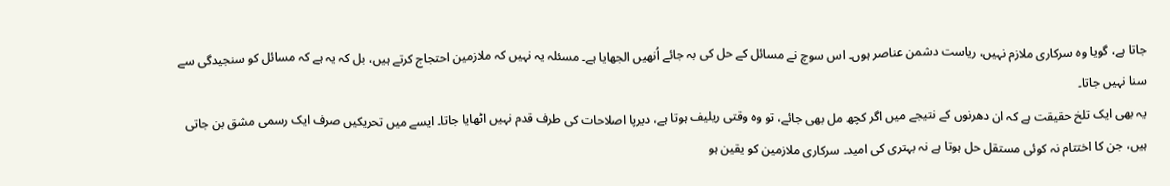جاتا ہے، گویا وہ سرکاری ملازم نہیں، ریاست دشمن عناصر ہوں۔ اس سوچ نے مسائل کے حل کی بہ جائے اُنھیں الجھایا ہے۔ مسئلہ یہ نہیں کہ ملازمین احتجاج کرتے ہیں، بل کہ یہ ہے کہ مسائل کو سنجیدگی سے سنا نہیں جاتا۔
یہ بھی ایک تلخ حقیقت ہے کہ ان دھرنوں کے نتیجے میں اگر کچھ مل بھی جائے، تو وہ وقتی ریلیف ہوتا ہے، دیرپا اصلاحات کی طرف قدم نہیں اٹھایا جاتا۔ ایسے میں تحریکیں صرف ایک رسمی مشق بن جاتی ہیں، جن کا اختتام نہ کوئی مستقل حل ہوتا ہے نہ بہتری کی امید۔ سرکاری ملازمین کو یقین ہو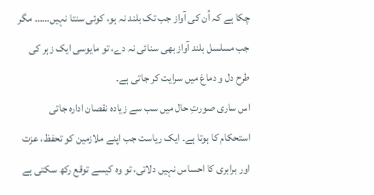چکا ہے کہ اُن کی آواز جب تک بلند نہ ہو، کوئی سنتا نہیں…… مگر جب مسلسل بلند آواز بھی سنائی نہ دے، تو مایوسی ایک زہر کی طرح دل و دماغ میں سرایت کر جاتی ہے۔
اس ساری صورتِ حال میں سب سے زیادہ نقصان ادارہ جاتی استحکام کا ہوتا ہے۔ ایک ریاست جب اپنے ملازمین کو تحفظ، عزت اور برابری کا احساس نہیں دلاتی، تو وہ کیسے توقع رکھ سکتی ہے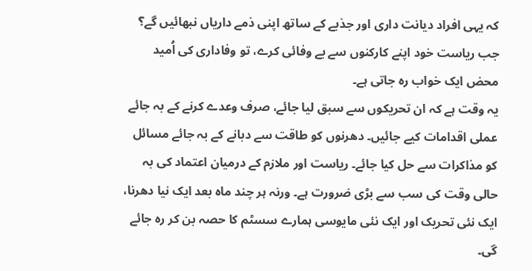کہ یہی افراد دیانت داری اور جذبے کے ساتھ اپنی ذمے داریاں نبھائیں گے؟ جب ریاست خود اپنے کارکنوں سے بے وفائی کرے، تو وفاداری کی اُمید محض ایک خواب رہ جاتی ہے۔
یہ وقت ہے کہ ان تحریکوں سے سبق لیا جائے، صرف وعدے کرنے کے بہ جائے عملی اقدامات کیے جائیں۔ دھرنوں کو طاقت سے دبانے کے بہ جائے مسائل کو مذاکرات سے حل کیا جائے۔ ریاست اور ملازم کے درمیان اعتماد کی بہ حالی وقت کی سب سے بڑی ضرورت ہے۔ ورنہ ہر چند ماہ بعد ایک نیا دھرنا، ایک نئی تحریک اور ایک نئی مایوسی ہمارے سسٹم کا حصہ بن کر رہ جائے گی۔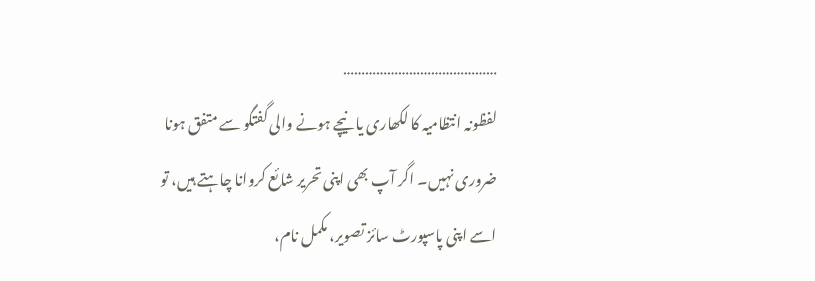……………………………………
لفظونہ انتظامیہ کا لکھاری یا نیچے ہونے والی گفتگو سے متفق ہونا ضروری نہیں۔ اگر آپ بھی اپنی تحریر شائع کروانا چاہتے ہیں، تو اسے اپنی پاسپورٹ سائز تصویر، مکمل نام،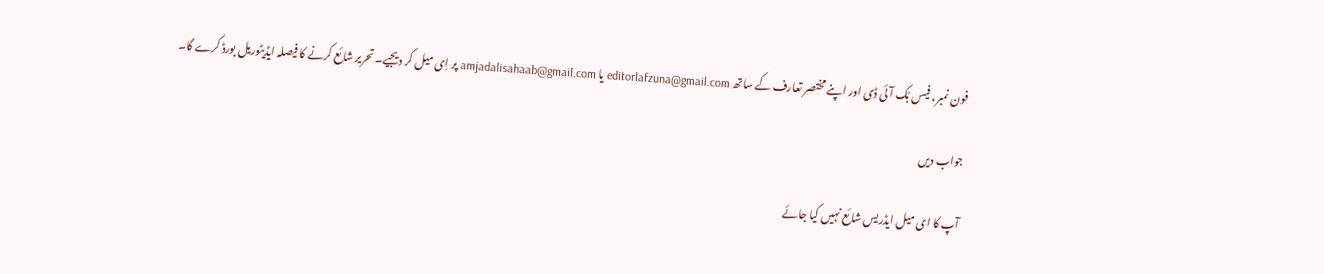فون نمبر، فیس بُک آئی ڈی اور اپنے مختصر تعارف کے ساتھ editorlafzuna@gmail.com یا amjadalisahaab@gmail.com پر اِی میل کر دیجیے۔ تحریر شائع کرنے کا فیصلہ ایڈیٹوریل بورڈ کرے گا۔

جواب دیں

آپ کا ای میل ایڈریس شائع نہیں کیا جائے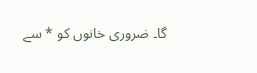گا۔ ضروری خانوں کو * سے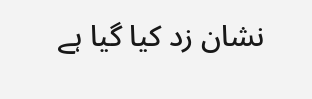نشان زد کیا گیا ہے